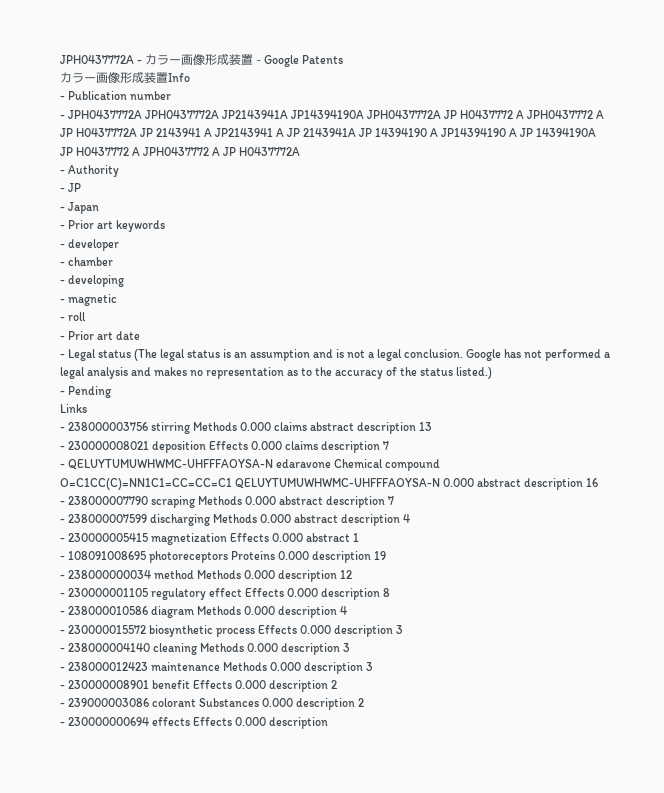JPH0437772A - カラー画像形成装置 - Google Patents
カラー画像形成装置Info
- Publication number
- JPH0437772A JPH0437772A JP2143941A JP14394190A JPH0437772A JP H0437772 A JPH0437772 A JP H0437772A JP 2143941 A JP2143941 A JP 2143941A JP 14394190 A JP14394190 A JP 14394190A JP H0437772 A JPH0437772 A JP H0437772A
- Authority
- JP
- Japan
- Prior art keywords
- developer
- chamber
- developing
- magnetic
- roll
- Prior art date
- Legal status (The legal status is an assumption and is not a legal conclusion. Google has not performed a legal analysis and makes no representation as to the accuracy of the status listed.)
- Pending
Links
- 238000003756 stirring Methods 0.000 claims abstract description 13
- 230000008021 deposition Effects 0.000 claims description 7
- QELUYTUMUWHWMC-UHFFFAOYSA-N edaravone Chemical compound O=C1CC(C)=NN1C1=CC=CC=C1 QELUYTUMUWHWMC-UHFFFAOYSA-N 0.000 abstract description 16
- 238000007790 scraping Methods 0.000 abstract description 7
- 238000007599 discharging Methods 0.000 abstract description 4
- 230000005415 magnetization Effects 0.000 abstract 1
- 108091008695 photoreceptors Proteins 0.000 description 19
- 238000000034 method Methods 0.000 description 12
- 230000001105 regulatory effect Effects 0.000 description 8
- 238000010586 diagram Methods 0.000 description 4
- 230000015572 biosynthetic process Effects 0.000 description 3
- 238000004140 cleaning Methods 0.000 description 3
- 238000012423 maintenance Methods 0.000 description 3
- 230000008901 benefit Effects 0.000 description 2
- 239000003086 colorant Substances 0.000 description 2
- 230000000694 effects Effects 0.000 description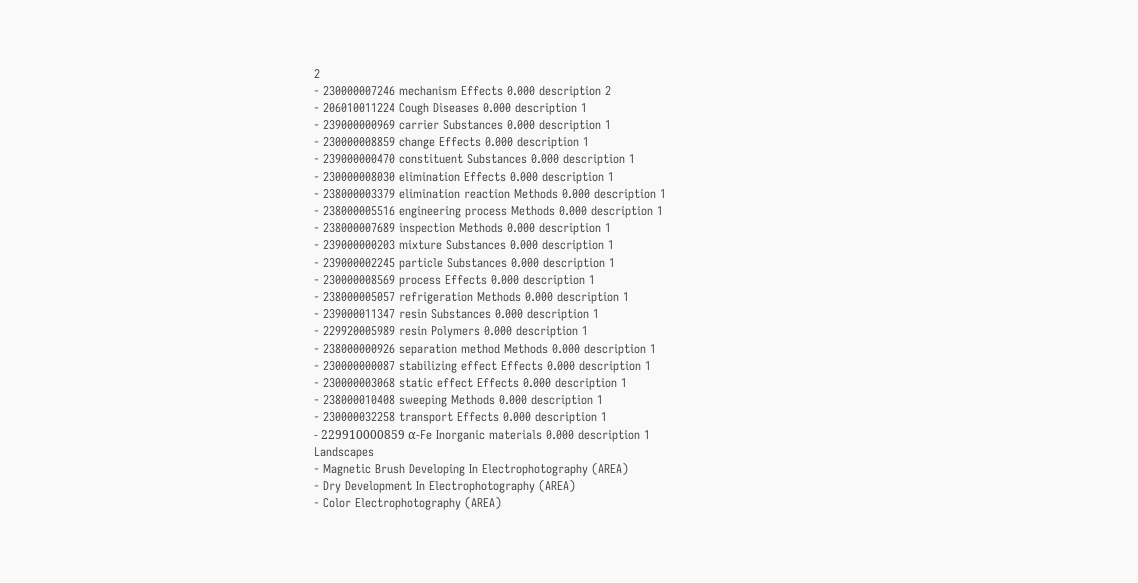2
- 230000007246 mechanism Effects 0.000 description 2
- 206010011224 Cough Diseases 0.000 description 1
- 239000000969 carrier Substances 0.000 description 1
- 230000008859 change Effects 0.000 description 1
- 239000000470 constituent Substances 0.000 description 1
- 230000008030 elimination Effects 0.000 description 1
- 238000003379 elimination reaction Methods 0.000 description 1
- 238000005516 engineering process Methods 0.000 description 1
- 238000007689 inspection Methods 0.000 description 1
- 239000000203 mixture Substances 0.000 description 1
- 239000002245 particle Substances 0.000 description 1
- 230000008569 process Effects 0.000 description 1
- 238000005057 refrigeration Methods 0.000 description 1
- 239000011347 resin Substances 0.000 description 1
- 229920005989 resin Polymers 0.000 description 1
- 238000000926 separation method Methods 0.000 description 1
- 230000000087 stabilizing effect Effects 0.000 description 1
- 230000003068 static effect Effects 0.000 description 1
- 238000010408 sweeping Methods 0.000 description 1
- 230000032258 transport Effects 0.000 description 1
- 229910000859 α-Fe Inorganic materials 0.000 description 1
Landscapes
- Magnetic Brush Developing In Electrophotography (AREA)
- Dry Development In Electrophotography (AREA)
- Color Electrophotography (AREA)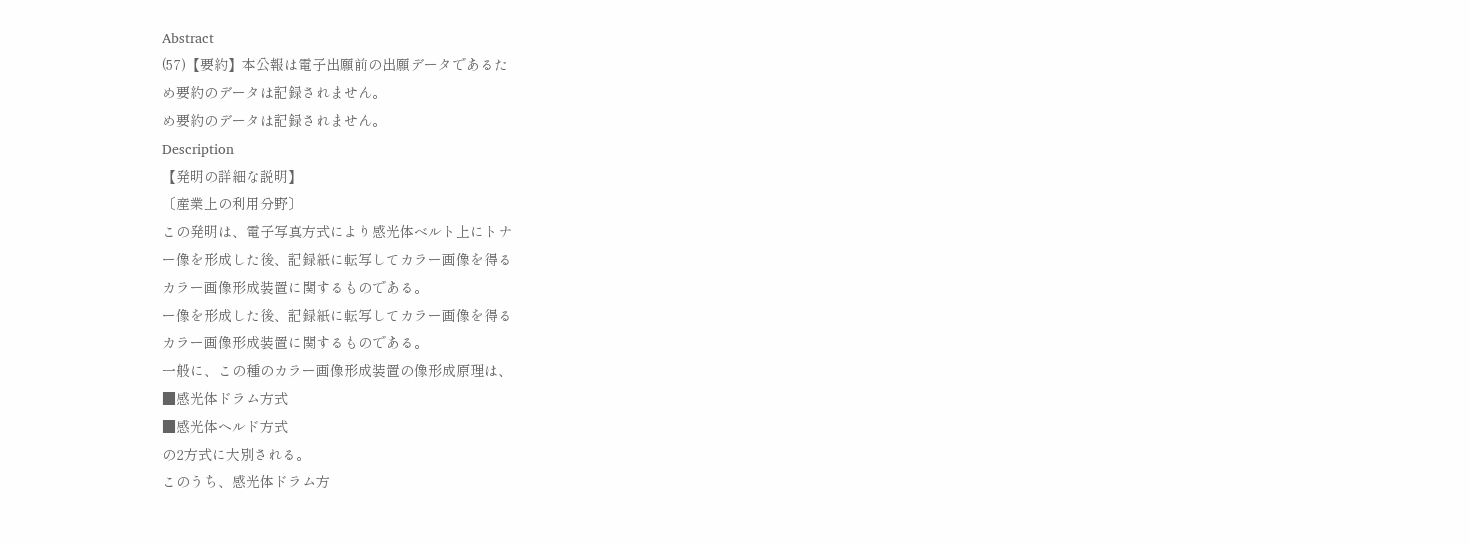Abstract
(57)【要約】本公報は電子出願前の出願データであるた
め要約のデータは記録されません。
め要約のデータは記録されません。
Description
【発明の詳細な説明】
〔産業上の利用分野〕
この発明は、電子写真方式により感光体ベルト上にトナ
ー像を形成した後、記録紙に転写してカラー画像を得る
カラー画像形成装置に関するものである。
ー像を形成した後、記録紙に転写してカラー画像を得る
カラー画像形成装置に関するものである。
一般に、この種のカラー画像形成装置の像形成原理は、
■感光体ドラム方式
■感光体ヘルド方式
の2方式に大別される。
このうち、感光体ドラム方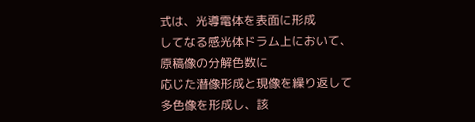式は、光導電体を表面に形成
してなる感光体ドラム上において、原稿像の分解色数に
応じた潜像形成と現像を繰り返して多色像を形成し、該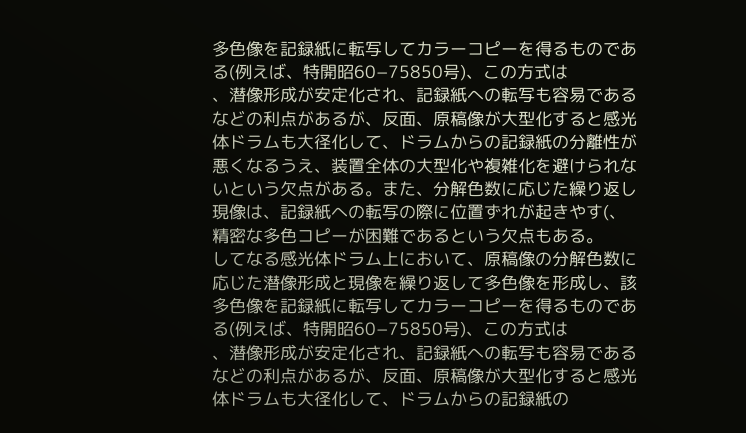多色像を記録紙に転写してカラーコピーを得るものであ
る(例えば、特開昭60−75850号)、この方式は
、潜像形成が安定化され、記録紙への転写も容易である
などの利点があるが、反面、原稿像が大型化すると感光
体ドラムも大径化して、ドラムからの記録紙の分離性が
悪くなるうえ、装置全体の大型化や複雑化を避けられな
いという欠点がある。また、分解色数に応じた繰り返し
現像は、記録紙への転写の際に位置ずれが起きやす(、
精密な多色コピーが困難であるという欠点もある。
してなる感光体ドラム上において、原稿像の分解色数に
応じた潜像形成と現像を繰り返して多色像を形成し、該
多色像を記録紙に転写してカラーコピーを得るものであ
る(例えば、特開昭60−75850号)、この方式は
、潜像形成が安定化され、記録紙への転写も容易である
などの利点があるが、反面、原稿像が大型化すると感光
体ドラムも大径化して、ドラムからの記録紙の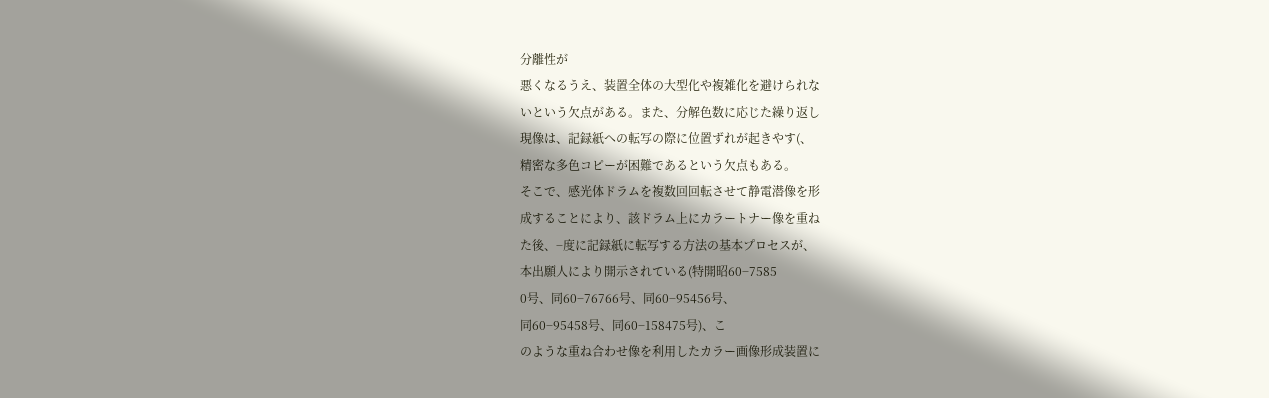分離性が
悪くなるうえ、装置全体の大型化や複雑化を避けられな
いという欠点がある。また、分解色数に応じた繰り返し
現像は、記録紙への転写の際に位置ずれが起きやす(、
精密な多色コピーが困難であるという欠点もある。
そこで、感光体ドラムを複数回回転させて静電潜像を形
成することにより、該ドラム上にカラートナー像を重ね
た後、−度に記録紙に転写する方法の基本プロセスが、
本出願人により開示されている(特開昭60−7585
0号、同60−76766号、同60−95456号、
同60−95458号、同60−158475号)、こ
のような重ね合わせ像を利用したカラー画像形成装置に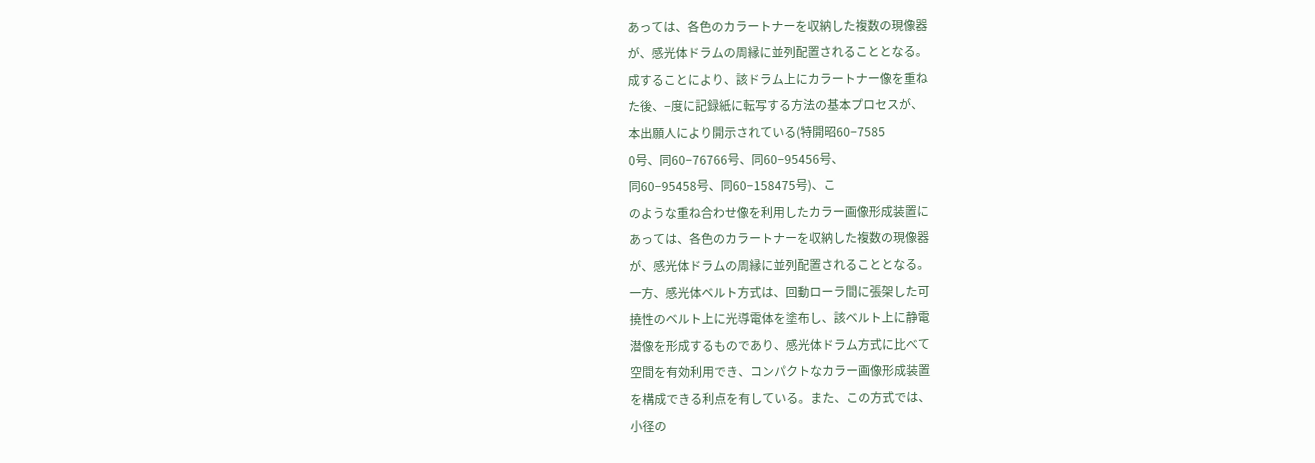あっては、各色のカラートナーを収納した複数の現像器
が、感光体ドラムの周縁に並列配置されることとなる。
成することにより、該ドラム上にカラートナー像を重ね
た後、−度に記録紙に転写する方法の基本プロセスが、
本出願人により開示されている(特開昭60−7585
0号、同60−76766号、同60−95456号、
同60−95458号、同60−158475号)、こ
のような重ね合わせ像を利用したカラー画像形成装置に
あっては、各色のカラートナーを収納した複数の現像器
が、感光体ドラムの周縁に並列配置されることとなる。
一方、感光体ベルト方式は、回動ローラ間に張架した可
撓性のベルト上に光導電体を塗布し、該ベルト上に静電
潜像を形成するものであり、感光体ドラム方式に比べて
空間を有効利用でき、コンパクトなカラー画像形成装置
を構成できる利点を有している。また、この方式では、
小径の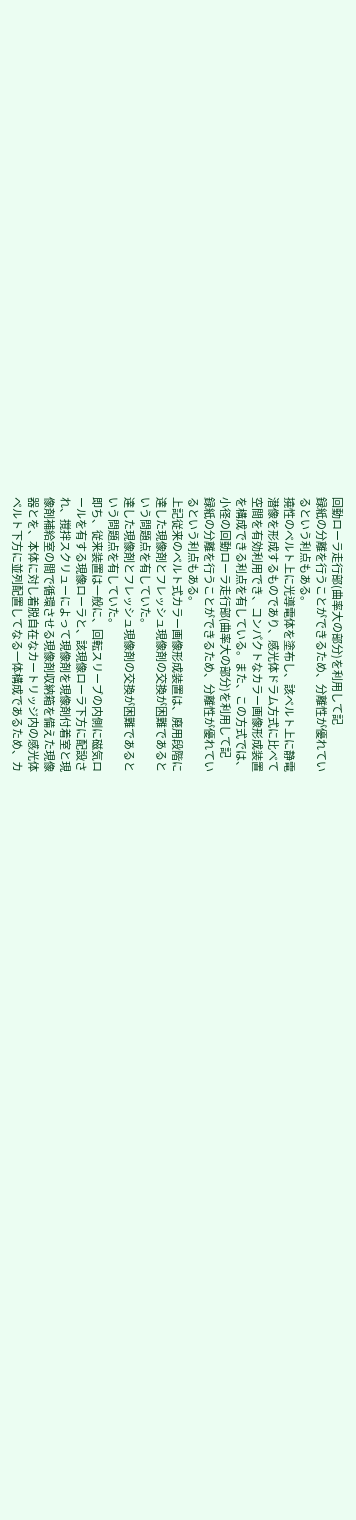回動ローラ走行部(曲率大の部分)を利用して記
録紙の分離を行うことができるため、分離性が優れてい
るという利点もある。
撓性のベルト上に光導電体を塗布し、該ベルト上に静電
潜像を形成するものであり、感光体ドラム方式に比べて
空間を有効利用でき、コンパクトなカラー画像形成装置
を構成できる利点を有している。また、この方式では、
小径の回動ローラ走行部(曲率大の部分)を利用して記
録紙の分離を行うことができるため、分離性が優れてい
るという利点もある。
上記従来のベルト式カラー画像形成装置は、廃用段階に
達した現像剤とフレッシュ現像剤の交換が困難であると
いう問題点を有していた。
達した現像剤とフレッシュ現像剤の交換が困難であると
いう問題点を有していた。
即ち、従来装置は一般に、回転スリーブの内側に磁気ロ
ールを有する現像ローラと、該現像ローラ下方に配設さ
れ、撹拌スクリューによって現像剤を現像剤付着室と現
像剤補給室の間で循環させる現像剤収納箱を備えた現像
器とを、本体に対し着脱自在なカートリッジ内の感光体
ベルト下方に並列配置してなる一体構成であるため、カ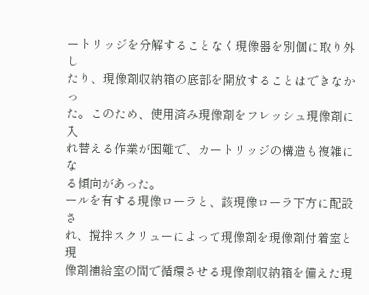ートリッジを分解することなく現像器を別個に取り外し
たり、現像剤収納箱の底部を開放することはできなかっ
た。このため、使用済み現像剤をフレッシュ現像剤に入
れ替える作業が困難で、カートリッジの構造も複雑にな
る傾向があった。
ールを有する現像ローラと、該現像ローラ下方に配設さ
れ、撹拌スクリューによって現像剤を現像剤付着室と現
像剤補給室の間で循環させる現像剤収納箱を備えた現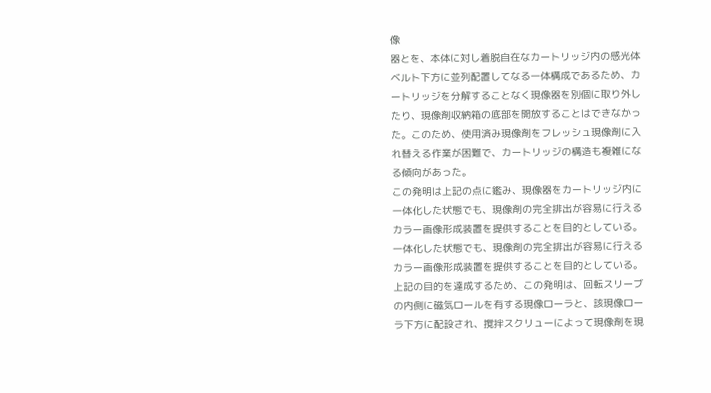像
器とを、本体に対し着脱自在なカートリッジ内の感光体
ベルト下方に並列配置してなる一体構成であるため、カ
ートリッジを分解することなく現像器を別個に取り外し
たり、現像剤収納箱の底部を開放することはできなかっ
た。このため、使用済み現像剤をフレッシュ現像剤に入
れ替える作業が困難で、カートリッジの構造も複雑にな
る傾向があった。
この発明は上記の点に鑑み、現像器をカートリッジ内に
一体化した状態でも、現像剤の完全排出が容易に行える
カラー画像形成装置を提供することを目的としている。
一体化した状態でも、現像剤の完全排出が容易に行える
カラー画像形成装置を提供することを目的としている。
上記の目的を達成するため、この発明は、回転スリーブ
の内側に磁気ロールを有する現像ローラと、該現像ロー
ラ下方に配設され、撹拌スクリューによって現像剤を現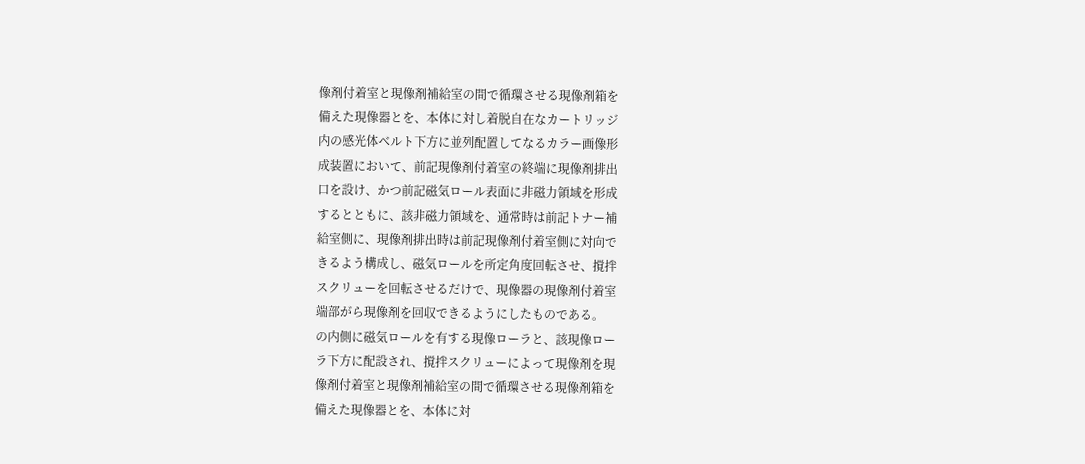像剤付着室と現像剤補給室の間で循環させる現像剤箱を
備えた現像器とを、本体に対し着脱自在なカートリッジ
内の感光体ベルト下方に並列配置してなるカラー画像形
成装置において、前記現像剤付着室の終端に現像剤排出
口を設け、かつ前記磁気ロール表面に非磁力領域を形成
するとともに、該非磁力領域を、通常時は前記トナー補
給室側に、現像剤排出時は前記現像剤付着室側に対向で
きるよう構成し、磁気ロールを所定角度回転させ、撹拌
スクリューを回転させるだけで、現像器の現像剤付着室
端部がら現像剤を回収できるようにしたものである。
の内側に磁気ロールを有する現像ローラと、該現像ロー
ラ下方に配設され、撹拌スクリューによって現像剤を現
像剤付着室と現像剤補給室の間で循環させる現像剤箱を
備えた現像器とを、本体に対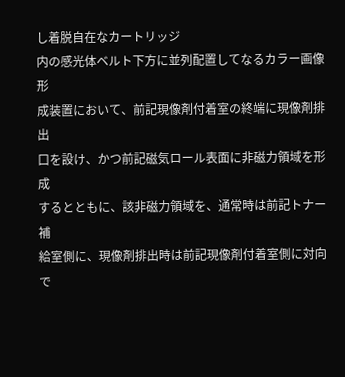し着脱自在なカートリッジ
内の感光体ベルト下方に並列配置してなるカラー画像形
成装置において、前記現像剤付着室の終端に現像剤排出
口を設け、かつ前記磁気ロール表面に非磁力領域を形成
するとともに、該非磁力領域を、通常時は前記トナー補
給室側に、現像剤排出時は前記現像剤付着室側に対向で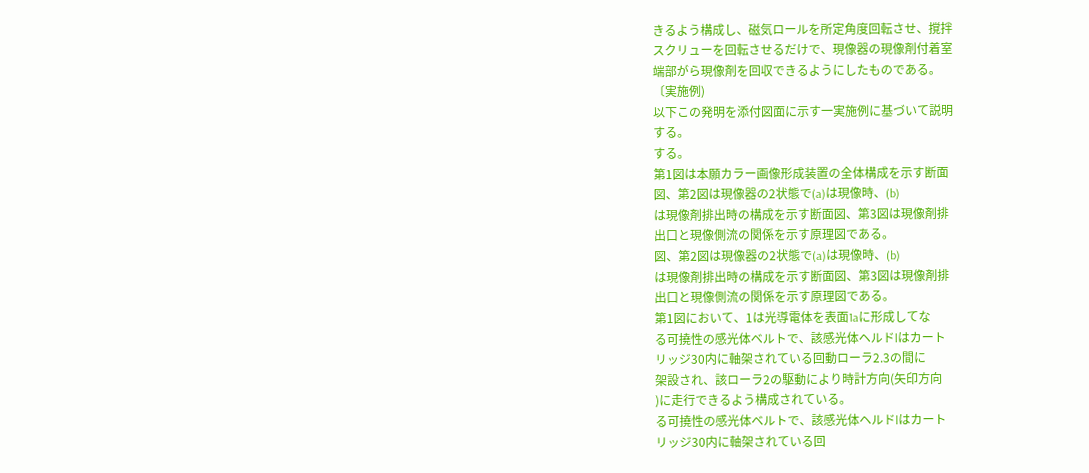きるよう構成し、磁気ロールを所定角度回転させ、撹拌
スクリューを回転させるだけで、現像器の現像剤付着室
端部がら現像剤を回収できるようにしたものである。
〔実施例)
以下この発明を添付図面に示す一実施例に基づいて説明
する。
する。
第1図は本願カラー画像形成装置の全体構成を示す断面
図、第2図は現像器の2状態で(a)は現像時、(b)
は現像剤排出時の構成を示す断面図、第3図は現像剤排
出口と現像側流の関係を示す原理図である。
図、第2図は現像器の2状態で(a)は現像時、(b)
は現像剤排出時の構成を示す断面図、第3図は現像剤排
出口と現像側流の関係を示す原理図である。
第1図において、1は光導電体を表面1aに形成してな
る可撓性の感光体ベルトで、該感光体ヘルドlはカート
リッジ30内に軸架されている回動ローラ2.3の間に
架設され、該ローラ2の駆動により時計方向(矢印方向
)に走行できるよう構成されている。
る可撓性の感光体ベルトで、該感光体ヘルドlはカート
リッジ30内に軸架されている回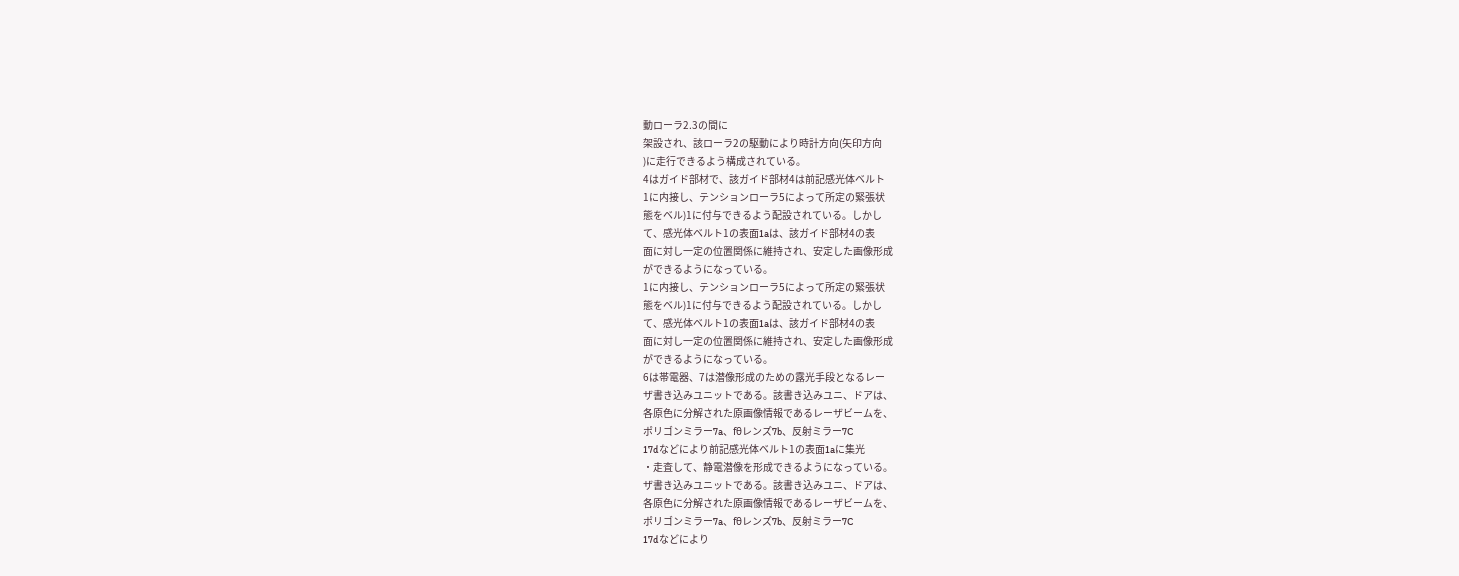動ローラ2.3の間に
架設され、該ローラ2の駆動により時計方向(矢印方向
)に走行できるよう構成されている。
4はガイド部材で、該ガイド部材4は前記感光体ベルト
1に内接し、テンションローラ5によって所定の緊張状
態をベル)1に付与できるよう配設されている。しかし
て、感光体ベルト1の表面1aは、該ガイド部材4の表
面に対し一定の位置関係に維持され、安定した画像形成
ができるようになっている。
1に内接し、テンションローラ5によって所定の緊張状
態をベル)1に付与できるよう配設されている。しかし
て、感光体ベルト1の表面1aは、該ガイド部材4の表
面に対し一定の位置関係に維持され、安定した画像形成
ができるようになっている。
6は帯電器、7は潜像形成のための露光手段となるレー
ザ書き込みユニットである。該書き込みユニ、ドアは、
各原色に分解された原画像情報であるレーザビームを、
ポリゴンミラー7a、fθレンズ7b、反射ミラー7C
17dなどにより前記感光体ベルト1の表面1aに集光
・走査して、静電潜像を形成できるようになっている。
ザ書き込みユニットである。該書き込みユニ、ドアは、
各原色に分解された原画像情報であるレーザビームを、
ポリゴンミラー7a、fθレンズ7b、反射ミラー7C
17dなどにより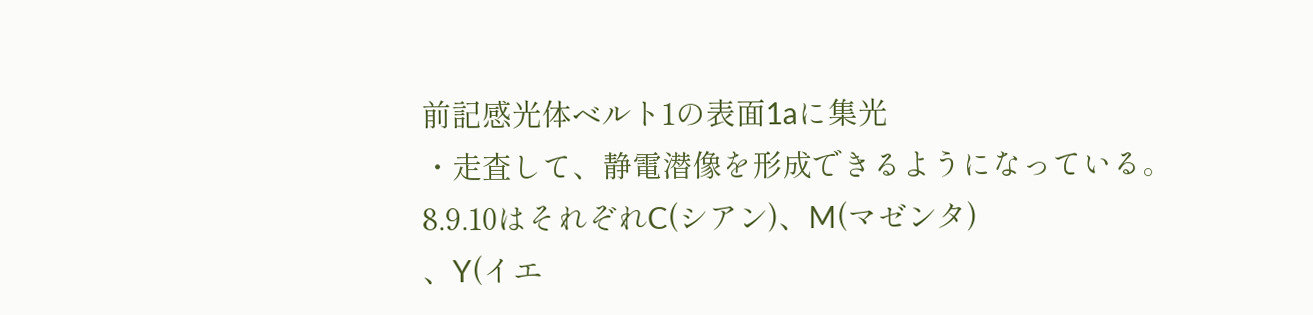前記感光体ベルト1の表面1aに集光
・走査して、静電潜像を形成できるようになっている。
8.9.10はそれぞれC(シアン)、M(マゼンタ)
、Y(イエ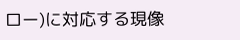ロー)に対応する現像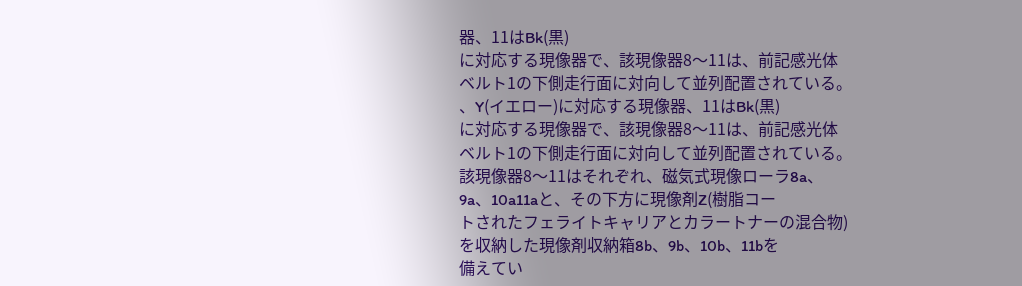器、11はBk(黒)
に対応する現像器で、該現像器8〜11は、前記感光体
ベルト1の下側走行面に対向して並列配置されている。
、Y(イエロー)に対応する現像器、11はBk(黒)
に対応する現像器で、該現像器8〜11は、前記感光体
ベルト1の下側走行面に対向して並列配置されている。
該現像器8〜11はそれぞれ、磁気式現像ローラ8a、
9a、10a11aと、その下方に現像剤Z(樹脂コー
トされたフェライトキャリアとカラートナーの混合物)
を収納した現像剤収納箱8b、9b、10b、11bを
備えてい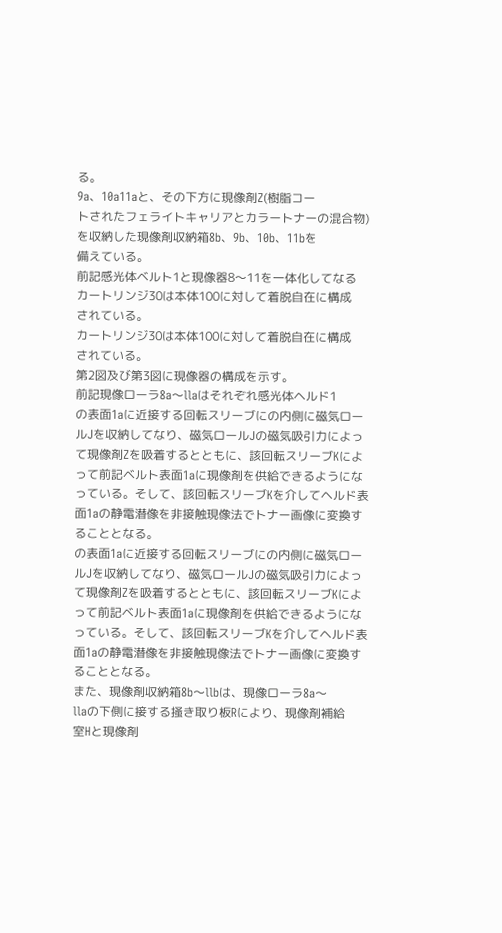る。
9a、10a11aと、その下方に現像剤Z(樹脂コー
トされたフェライトキャリアとカラートナーの混合物)
を収納した現像剤収納箱8b、9b、10b、11bを
備えている。
前記感光体ベルト1と現像器8〜11を一体化してなる
カートリンジ30は本体100に対して着脱自在に構成
されている。
カートリンジ30は本体100に対して着脱自在に構成
されている。
第2図及び第3図に現像器の構成を示す。
前記現像ローラ8a〜llaはそれぞれ感光体ヘルド1
の表面1aに近接する回転スリーブにの内側に磁気ロー
ルJを収納してなり、磁気ロールJの磁気吸引力によっ
て現像剤Zを吸着するとともに、該回転スリーブKによ
って前記ベルト表面1aに現像剤を供給できるようにな
っている。そして、該回転スリーブKを介してヘルド表
面1aの静電潜像を非接触現像法でトナー画像に変換す
ることとなる。
の表面1aに近接する回転スリーブにの内側に磁気ロー
ルJを収納してなり、磁気ロールJの磁気吸引力によっ
て現像剤Zを吸着するとともに、該回転スリーブKによ
って前記ベルト表面1aに現像剤を供給できるようにな
っている。そして、該回転スリーブKを介してヘルド表
面1aの静電潜像を非接触現像法でトナー画像に変換す
ることとなる。
また、現像剤収納箱8b〜llbは、現像ローラ8a〜
llaの下側に接する掻き取り板Rにより、現像剤補給
室Hと現像剤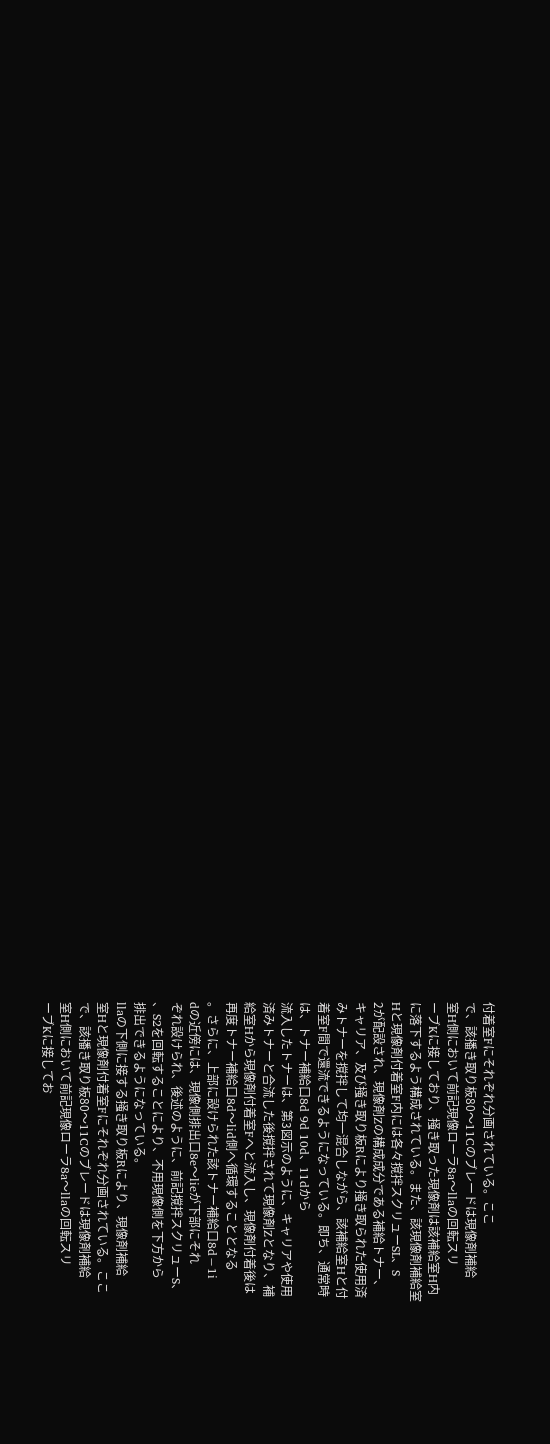付着室Fにそれぞれ分画されている。ここ
で、該播き取り板80〜11Cのブレードは現像剤補給
室H側において前記現像ローラ8a〜llaの回転スリ
ーブKに接しており、掻き取った現像剤は該補給室H内
に落下するよう構成されている。また、該現像剤補給室
Hと現像剤付着室F内には各々撹拌スクリューSL、S
2が配設され、現像剤Zの構成成分である補給トナー、
キャリア、及び掻き取り板Rにより掻き取られた使用済
みトナーを撹拌して均一混合しながら、該補給室Hと付
着室F間で還流できるようになっている。即ち、通常時
は、トナー補給口8d 9d 10d、11dから
流入したトナーは、第3図示のように、キャリアや使用
済みトナーと合流した後撹拌されて現像剤Zとなり、補
給室Hから現像剤付着室Fへと流入し、現像剤付着後は
再度トナー補給口8d〜lid側へ循環することとなる
。さらに、上部に設けられた該トナー補給口8d−1i
dの近傍には、現像側排出口8e〜lieが下部にそれ
ぞれ設けられ、後述のように、前記撹拌スクリューS、
、S2を回転することにより、不用現像側を下方から
排出できるようになっている。
llaの下側に接する掻き取り板Rにより、現像剤補給
室Hと現像剤付着室Fにそれぞれ分画されている。ここ
で、該播き取り板80〜11Cのブレードは現像剤補給
室H側において前記現像ローラ8a〜llaの回転スリ
ーブKに接してお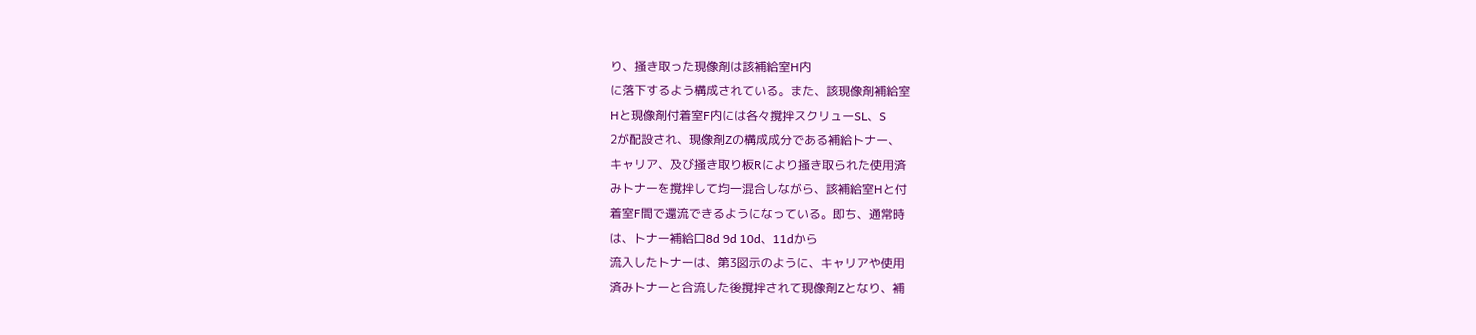り、掻き取った現像剤は該補給室H内
に落下するよう構成されている。また、該現像剤補給室
Hと現像剤付着室F内には各々撹拌スクリューSL、S
2が配設され、現像剤Zの構成成分である補給トナー、
キャリア、及び掻き取り板Rにより掻き取られた使用済
みトナーを撹拌して均一混合しながら、該補給室Hと付
着室F間で還流できるようになっている。即ち、通常時
は、トナー補給口8d 9d 10d、11dから
流入したトナーは、第3図示のように、キャリアや使用
済みトナーと合流した後撹拌されて現像剤Zとなり、補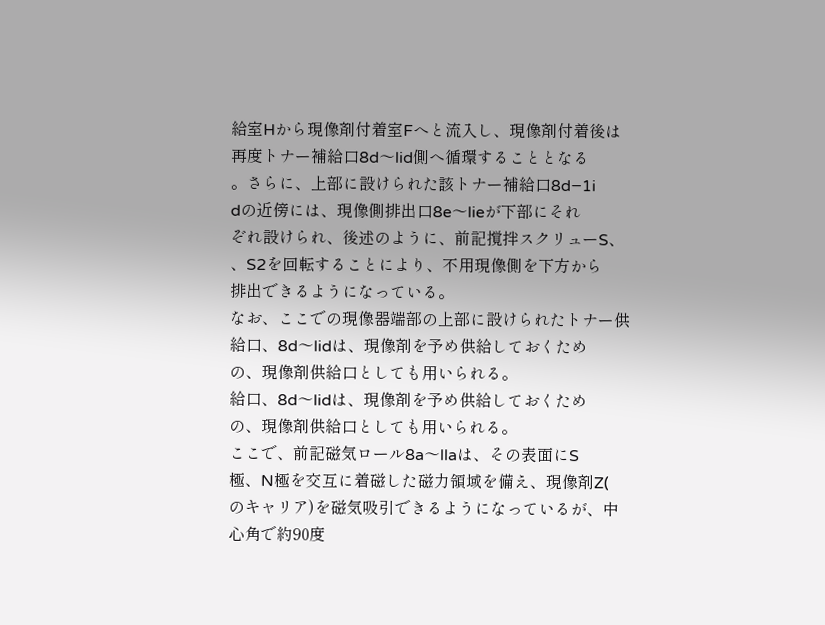給室Hから現像剤付着室Fへと流入し、現像剤付着後は
再度トナー補給口8d〜lid側へ循環することとなる
。さらに、上部に設けられた該トナー補給口8d−1i
dの近傍には、現像側排出口8e〜lieが下部にそれ
ぞれ設けられ、後述のように、前記撹拌スクリューS、
、S2を回転することにより、不用現像側を下方から
排出できるようになっている。
なお、ここでの現像器端部の上部に設けられたトナー供
給口、8d〜lidは、現像剤を予め供給しておくため
の、現像剤供給口としても用いられる。
給口、8d〜lidは、現像剤を予め供給しておくため
の、現像剤供給口としても用いられる。
ここで、前記磁気ロール8a〜llaは、その表面にS
極、N極を交互に着磁した磁力領域を備え、現像剤Z(
のキャリア)を磁気吸引できるようになっているが、中
心角で約90度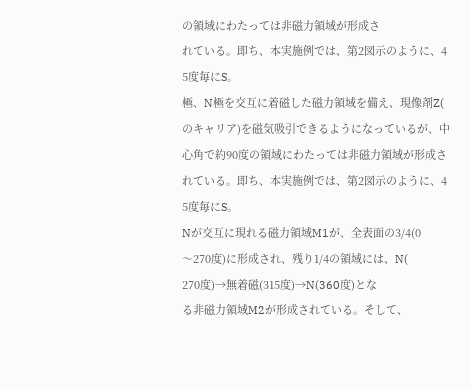の領域にわたっては非磁力領域が形成さ
れている。即ち、本実施例では、第2図示のように、4
5度毎にS。
極、N極を交互に着磁した磁力領域を備え、現像剤Z(
のキャリア)を磁気吸引できるようになっているが、中
心角で約90度の領域にわたっては非磁力領域が形成さ
れている。即ち、本実施例では、第2図示のように、4
5度毎にS。
Nが交互に現れる磁力領域M1が、全表面の3/4(0
〜270度)に形成され、残り1/4の領域には、N(
270度)→無着磁(315度)→N(360度)とな
る非磁力領域M2が形成されている。そして、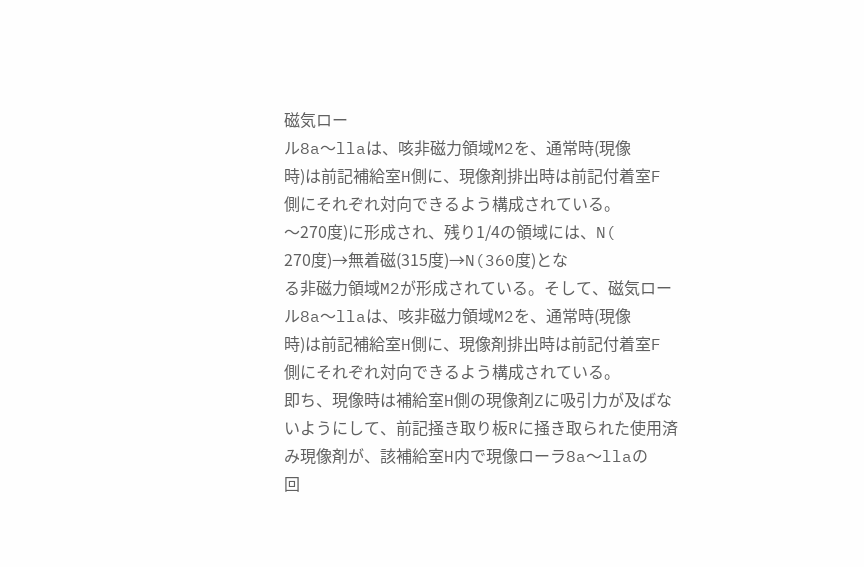磁気ロー
ル8a〜llaは、咳非磁力領域M2を、通常時(現像
時)は前記補給室H側に、現像剤排出時は前記付着室F
側にそれぞれ対向できるよう構成されている。
〜270度)に形成され、残り1/4の領域には、N(
270度)→無着磁(315度)→N(360度)とな
る非磁力領域M2が形成されている。そして、磁気ロー
ル8a〜llaは、咳非磁力領域M2を、通常時(現像
時)は前記補給室H側に、現像剤排出時は前記付着室F
側にそれぞれ対向できるよう構成されている。
即ち、現像時は補給室H側の現像剤Zに吸引力が及ばな
いようにして、前記掻き取り板Rに掻き取られた使用済
み現像剤が、該補給室H内で現像ローラ8a〜llaの
回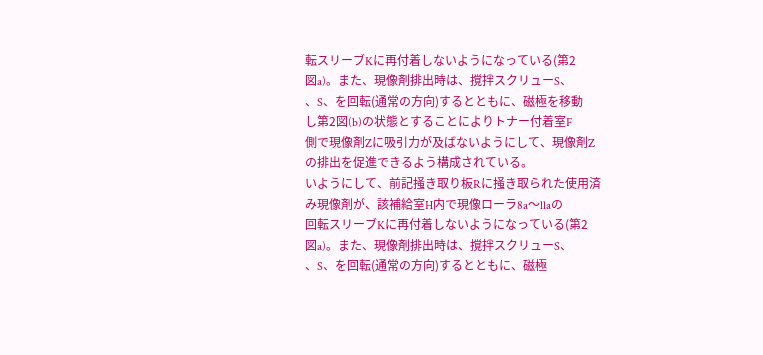転スリーブKに再付着しないようになっている(第2
図a)。また、現像剤排出時は、撹拌スクリューS、
、S、を回転(通常の方向)するとともに、磁極を移動
し第2図(b)の状態とすることによりトナー付着室F
側で現像剤Zに吸引力が及ばないようにして、現像剤Z
の排出を促進できるよう構成されている。
いようにして、前記掻き取り板Rに掻き取られた使用済
み現像剤が、該補給室H内で現像ローラ8a〜llaの
回転スリーブKに再付着しないようになっている(第2
図a)。また、現像剤排出時は、撹拌スクリューS、
、S、を回転(通常の方向)するとともに、磁極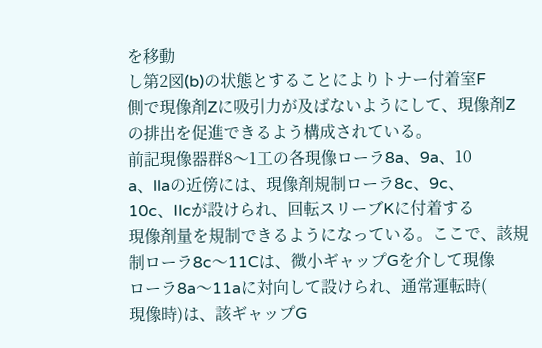を移動
し第2図(b)の状態とすることによりトナー付着室F
側で現像剤Zに吸引力が及ばないようにして、現像剤Z
の排出を促進できるよう構成されている。
前記現像器群8〜1工の各現像ローラ8a、9a、10
a、llaの近傍には、現像剤規制ローラ8c、9c、
10c、Ilcが設けられ、回転スリーブKに付着する
現像剤量を規制できるようになっている。ここで、該規
制ローラ8c〜11Cは、微小ギャップGを介して現像
ローラ8a〜11aに対向して設けられ、通常運転時(
現像時)は、該ギャップG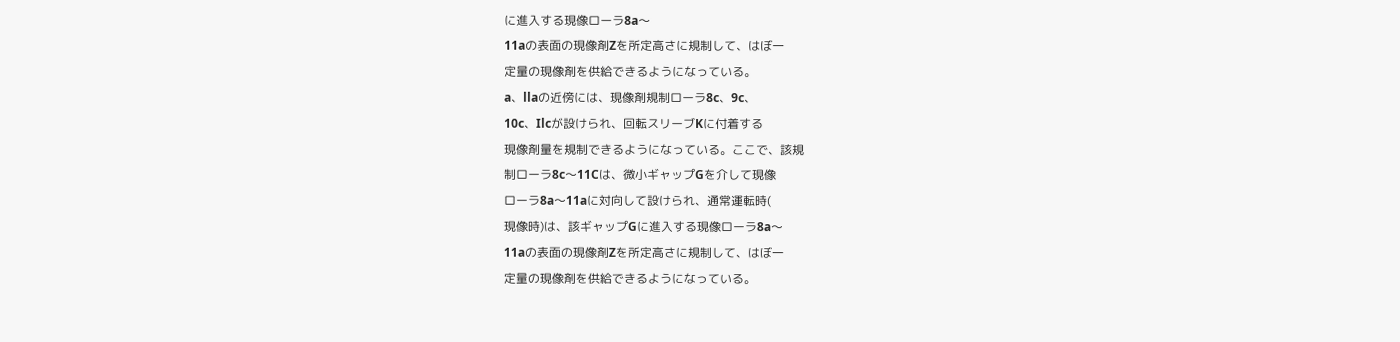に進入する現像ローラ8a〜
11aの表面の現像剤Zを所定高さに規制して、はぼ一
定量の現像剤を供給できるようになっている。
a、llaの近傍には、現像剤規制ローラ8c、9c、
10c、Ilcが設けられ、回転スリーブKに付着する
現像剤量を規制できるようになっている。ここで、該規
制ローラ8c〜11Cは、微小ギャップGを介して現像
ローラ8a〜11aに対向して設けられ、通常運転時(
現像時)は、該ギャップGに進入する現像ローラ8a〜
11aの表面の現像剤Zを所定高さに規制して、はぼ一
定量の現像剤を供給できるようになっている。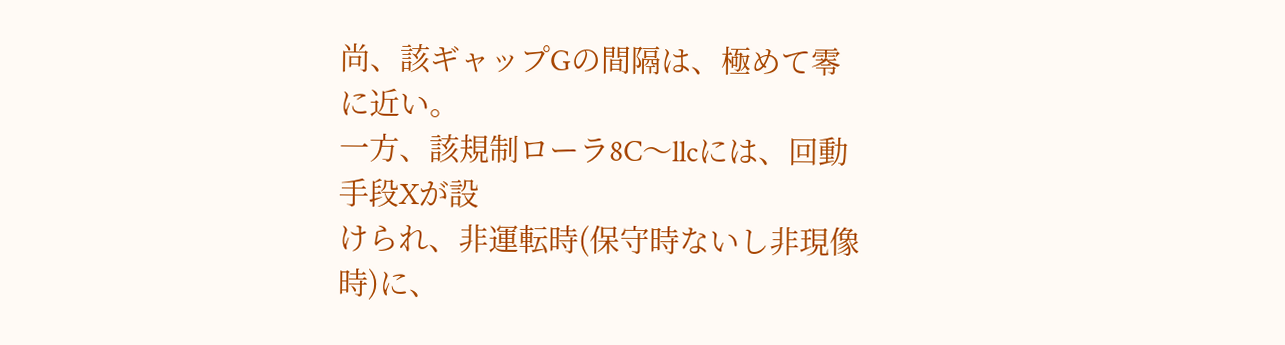尚、該ギャップGの間隔は、極めて零に近い。
一方、該規制ローラ8C〜llcには、回動手段Xが設
けられ、非運転時(保守時ないし非現像時)に、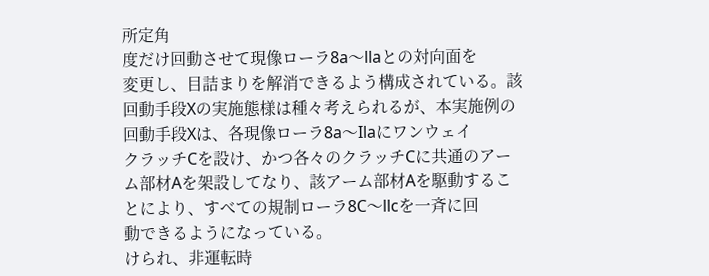所定角
度だけ回動させて現像ローラ8a〜llaとの対向面を
変更し、目詰まりを解消できるよう構成されている。該
回動手段Xの実施態様は種々考えられるが、本実施例の
回動手段Xは、各現像ローラ8a〜Ilaにワンウェイ
クラッチCを設け、かつ各々のクラッチCに共通のアー
ム部材Aを架設してなり、該アーム部材Aを駆動するこ
とにより、すべての規制ローラ8C〜llcを一斉に回
動できるようになっている。
けられ、非運転時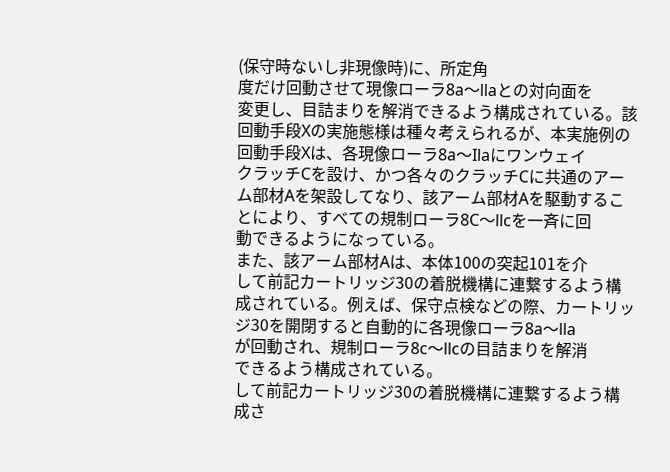(保守時ないし非現像時)に、所定角
度だけ回動させて現像ローラ8a〜llaとの対向面を
変更し、目詰まりを解消できるよう構成されている。該
回動手段Xの実施態様は種々考えられるが、本実施例の
回動手段Xは、各現像ローラ8a〜Ilaにワンウェイ
クラッチCを設け、かつ各々のクラッチCに共通のアー
ム部材Aを架設してなり、該アーム部材Aを駆動するこ
とにより、すべての規制ローラ8C〜llcを一斉に回
動できるようになっている。
また、該アーム部材Aは、本体100の突起101を介
して前記カートリッジ30の着脱機構に連繋するよう構
成されている。例えば、保守点検などの際、カートリッ
ジ30を開閉すると自動的に各現像ローラ8a〜lla
が回動され、規制ローラ8c〜llcの目詰まりを解消
できるよう構成されている。
して前記カートリッジ30の着脱機構に連繋するよう構
成さ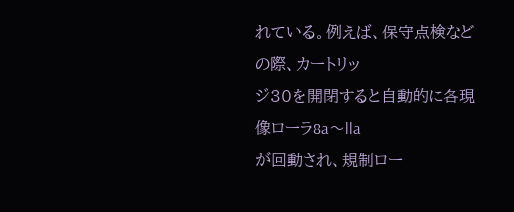れている。例えば、保守点検などの際、カートリッ
ジ30を開閉すると自動的に各現像ローラ8a〜lla
が回動され、規制ロー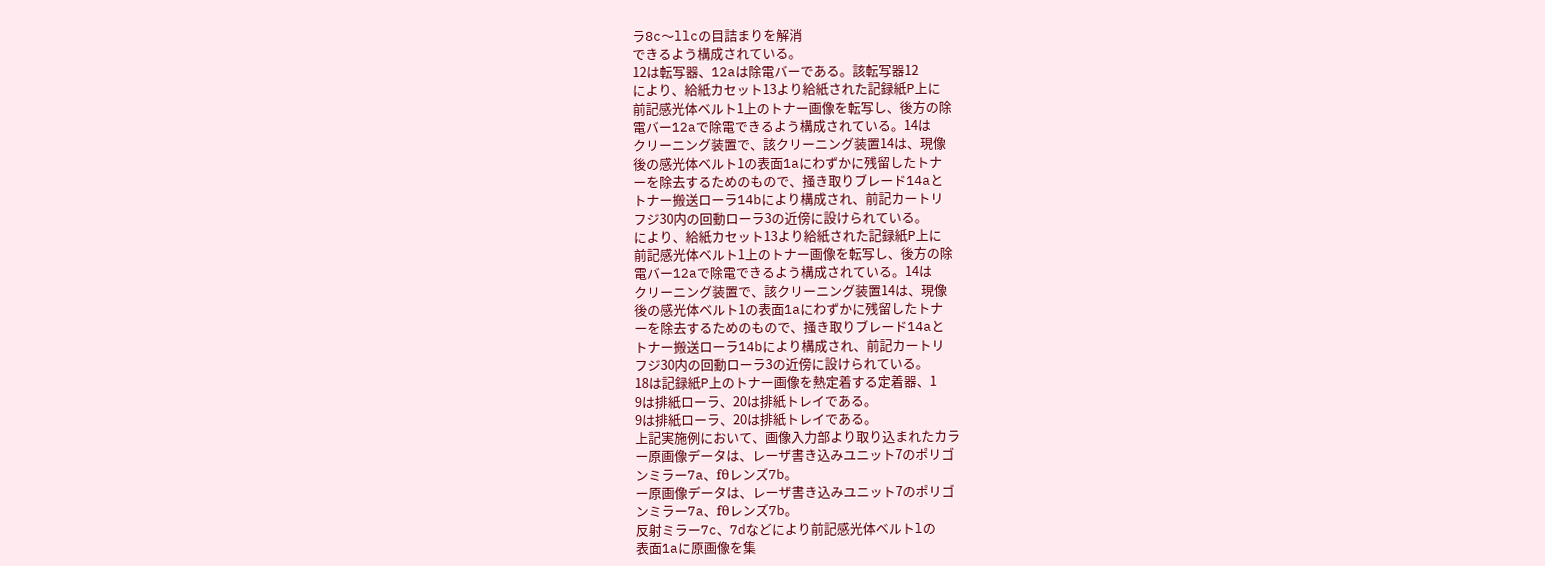ラ8c〜llcの目詰まりを解消
できるよう構成されている。
12は転写器、12aは除電バーである。該転写器12
により、給紙カセット13より給紙された記録紙P上に
前記感光体ベルト1上のトナー画像を転写し、後方の除
電バー12aで除電できるよう構成されている。14は
クリーニング装置で、該クリーニング装置14は、現像
後の感光体ベルト1の表面1aにわずかに残留したトナ
ーを除去するためのもので、掻き取りブレード14aと
トナー搬送ローラ14bにより構成され、前記カートリ
フジ30内の回動ローラ3の近傍に設けられている。
により、給紙カセット13より給紙された記録紙P上に
前記感光体ベルト1上のトナー画像を転写し、後方の除
電バー12aで除電できるよう構成されている。14は
クリーニング装置で、該クリーニング装置14は、現像
後の感光体ベルト1の表面1aにわずかに残留したトナ
ーを除去するためのもので、掻き取りブレード14aと
トナー搬送ローラ14bにより構成され、前記カートリ
フジ30内の回動ローラ3の近傍に設けられている。
18は記録紙P上のトナー画像を熱定着する定着器、1
9は排紙ローラ、20は排紙トレイである。
9は排紙ローラ、20は排紙トレイである。
上記実施例において、画像入力部より取り込まれたカラ
ー原画像データは、レーザ書き込みユニット7のポリゴ
ンミラー7a、fθレンズ7b。
ー原画像データは、レーザ書き込みユニット7のポリゴ
ンミラー7a、fθレンズ7b。
反射ミラー7c、7dなどにより前記感光体ベルトlの
表面1aに原画像を集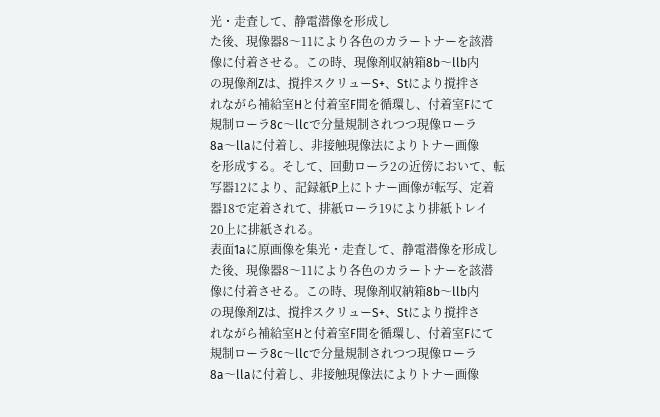光・走査して、静電潜像を形成し
た後、現像器8〜11により各色のカラートナーを該潜
像に付着させる。この時、現像剤収納箱8b〜llb内
の現像剤Zは、撹拌スクリューS+、Stにより撹拌さ
れながら補給室Hと付着室F間を循環し、付着室Fにて
規制ローラ8c〜llcで分量規制されつつ現像ローラ
8a〜llaに付着し、非接触現像法によりトナー画像
を形成する。そして、回動ローラ2の近傍において、転
写器12により、記録紙P上にトナー画像が転写、定着
器18で定着されて、排紙ローラ19により排紙トレイ
20上に排紙される。
表面1aに原画像を集光・走査して、静電潜像を形成し
た後、現像器8〜11により各色のカラートナーを該潜
像に付着させる。この時、現像剤収納箱8b〜llb内
の現像剤Zは、撹拌スクリューS+、Stにより撹拌さ
れながら補給室Hと付着室F間を循環し、付着室Fにて
規制ローラ8c〜llcで分量規制されつつ現像ローラ
8a〜llaに付着し、非接触現像法によりトナー画像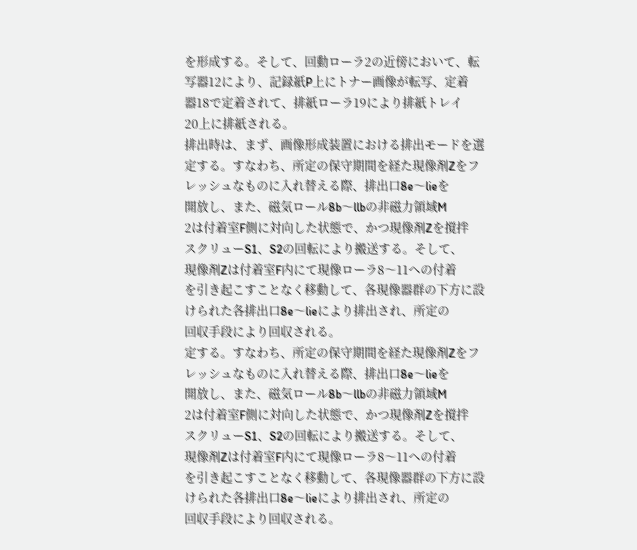を形成する。そして、回動ローラ2の近傍において、転
写器12により、記録紙P上にトナー画像が転写、定着
器18で定着されて、排紙ローラ19により排紙トレイ
20上に排紙される。
排出時は、まず、画像形成装置における排出モードを選
定する。すなわち、所定の保守期間を経た現像剤Zをフ
レッシュなものに入れ替える際、排出口8e〜lieを
開放し、また、磁気ロール8b〜llbの非磁力領域M
2は付着室F側に対向した状態で、かつ現像剤Zを撹拌
スクリューS1、S2の回転により搬送する。そして、
現像剤Zは付着室F内にて現像ローラ8〜11への付着
を引き起こすことなく移動して、各現像器群の下方に設
けられた各排出口8e〜lieにより排出され、所定の
回収手段により回収される。
定する。すなわち、所定の保守期間を経た現像剤Zをフ
レッシュなものに入れ替える際、排出口8e〜lieを
開放し、また、磁気ロール8b〜llbの非磁力領域M
2は付着室F側に対向した状態で、かつ現像剤Zを撹拌
スクリューS1、S2の回転により搬送する。そして、
現像剤Zは付着室F内にて現像ローラ8〜11への付着
を引き起こすことなく移動して、各現像器群の下方に設
けられた各排出口8e〜lieにより排出され、所定の
回収手段により回収される。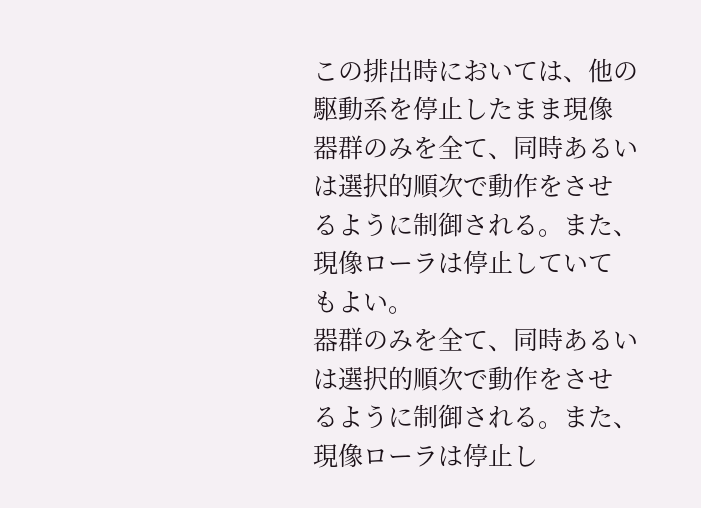この排出時においては、他の駆動系を停止したまま現像
器群のみを全て、同時あるいは選択的順次で動作をさせ
るように制御される。また、現像ローラは停止していて
もよい。
器群のみを全て、同時あるいは選択的順次で動作をさせ
るように制御される。また、現像ローラは停止し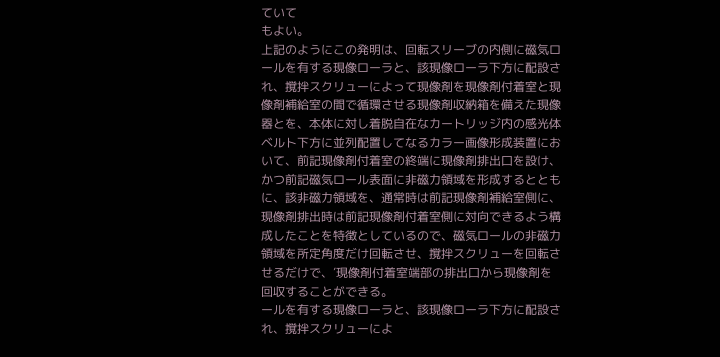ていて
もよい。
上記のようにこの発明は、回転スリーブの内側に磁気ロ
ールを有する現像ローラと、該現像ローラ下方に配設さ
れ、撹拌スクリューによって現像剤を現像剤付着室と現
像剤補給室の間で循環させる現像剤収納箱を備えた現像
器とを、本体に対し着脱自在なカートリッジ内の感光体
ベルト下方に並列配置してなるカラー画像形成装置にお
いて、前記現像剤付着室の終端に現像剤排出口を設け、
かつ前記磁気ロール表面に非磁力領域を形成するととも
に、該非磁力領域を、通常時は前記現像剤補給室側に、
現像剤排出時は前記現像剤付着室側に対向できるよう構
成したことを特徴としているので、磁気ロールの非磁力
領域を所定角度だけ回転させ、撹拌スクリューを回転さ
せるだけで、′現像剤付着室端部の排出口から現像剤を
回収することができる。
ールを有する現像ローラと、該現像ローラ下方に配設さ
れ、撹拌スクリューによ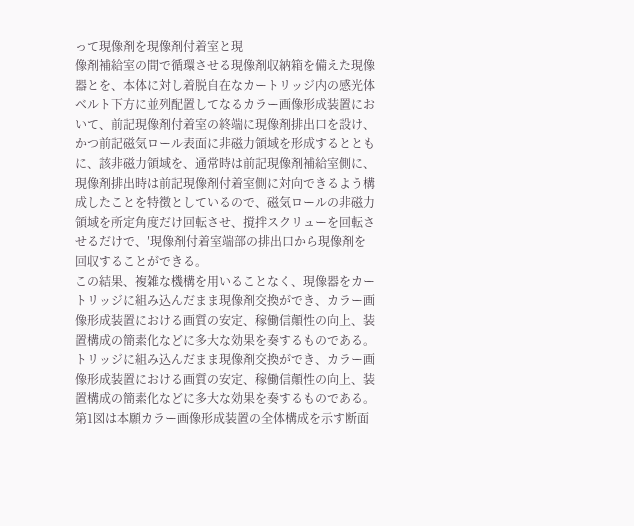って現像剤を現像剤付着室と現
像剤補給室の間で循環させる現像剤収納箱を備えた現像
器とを、本体に対し着脱自在なカートリッジ内の感光体
ベルト下方に並列配置してなるカラー画像形成装置にお
いて、前記現像剤付着室の終端に現像剤排出口を設け、
かつ前記磁気ロール表面に非磁力領域を形成するととも
に、該非磁力領域を、通常時は前記現像剤補給室側に、
現像剤排出時は前記現像剤付着室側に対向できるよう構
成したことを特徴としているので、磁気ロールの非磁力
領域を所定角度だけ回転させ、撹拌スクリューを回転さ
せるだけで、′現像剤付着室端部の排出口から現像剤を
回収することができる。
この結果、複雑な機構を用いることなく、現像器をカー
トリッジに組み込んだまま現像剤交換ができ、カラー画
像形成装置における画質の安定、稼働信顛性の向上、装
置構成の簡素化などに多大な効果を奏するものである。
トリッジに組み込んだまま現像剤交換ができ、カラー画
像形成装置における画質の安定、稼働信顛性の向上、装
置構成の簡素化などに多大な効果を奏するものである。
第1図は本願カラー画像形成装置の全体構成を示す断面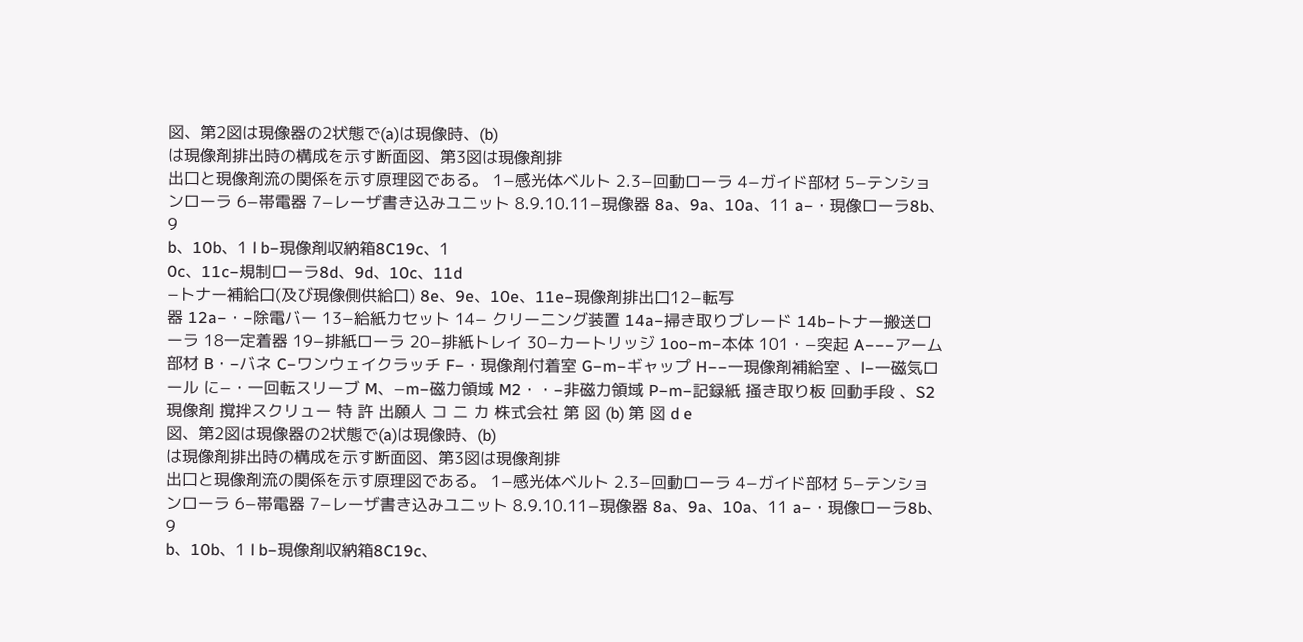図、第2図は現像器の2状態で(a)は現像時、(b)
は現像剤排出時の構成を示す断面図、第3図は現像剤排
出口と現像剤流の関係を示す原理図である。 1−感光体ベルト 2.3−回動ローラ 4−ガイド部材 5−テンションローラ 6−帯電器 7−レーザ書き込みユニット 8.9.10.11−現像器 8a、9a、10a、11 a−・現像ローラ8b、9
b、10b、1 l b−現像剤収納箱8C19c、1
0c、11c−規制ローラ8d、9d、10c、11d
−トナー補給口(及び現像側供給口) 8e、9e、10e、11e−現像剤排出口12−転写
器 12a−・−除電バー 13−給紙カセット 14− クリーニング装置 14a−掃き取りブレード 14b−トナー搬送ローラ 18一定着器 19−排紙ローラ 20−排紙トレイ 30−カートリッジ 1oo−m−本体 101・−突起 A−−−アーム部材 B・−バネ C−ワンウェイクラッチ F−・現像剤付着室 G−m−ギャップ H−−一現像剤補給室 、l−一磁気ロール に−・一回転スリーブ M、−m−磁力領域 M2・・−非磁力領域 P−m−記録紙 掻き取り板 回動手段 、S2 現像剤 撹拌スクリュー 特 許 出願人 コ ニ カ 株式会社 第 図 (b) 第 図 d e
図、第2図は現像器の2状態で(a)は現像時、(b)
は現像剤排出時の構成を示す断面図、第3図は現像剤排
出口と現像剤流の関係を示す原理図である。 1−感光体ベルト 2.3−回動ローラ 4−ガイド部材 5−テンションローラ 6−帯電器 7−レーザ書き込みユニット 8.9.10.11−現像器 8a、9a、10a、11 a−・現像ローラ8b、9
b、10b、1 l b−現像剤収納箱8C19c、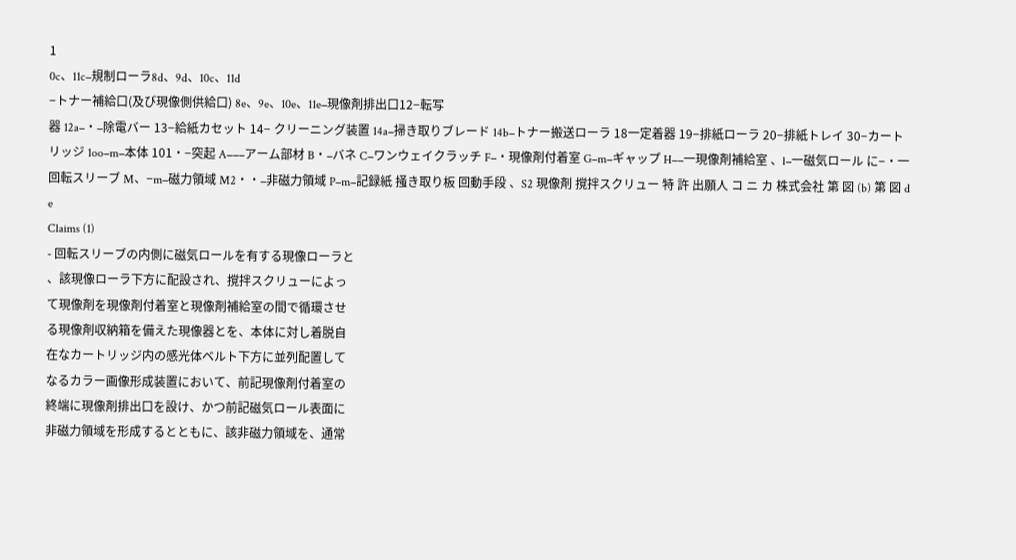1
0c、11c−規制ローラ8d、9d、10c、11d
−トナー補給口(及び現像側供給口) 8e、9e、10e、11e−現像剤排出口12−転写
器 12a−・−除電バー 13−給紙カセット 14− クリーニング装置 14a−掃き取りブレード 14b−トナー搬送ローラ 18一定着器 19−排紙ローラ 20−排紙トレイ 30−カートリッジ 1oo−m−本体 101・−突起 A−−−アーム部材 B・−バネ C−ワンウェイクラッチ F−・現像剤付着室 G−m−ギャップ H−−一現像剤補給室 、l−一磁気ロール に−・一回転スリーブ M、−m−磁力領域 M2・・−非磁力領域 P−m−記録紙 掻き取り板 回動手段 、S2 現像剤 撹拌スクリュー 特 許 出願人 コ ニ カ 株式会社 第 図 (b) 第 図 d e
Claims (1)
- 回転スリーブの内側に磁気ロールを有する現像ローラと
、該現像ローラ下方に配設され、撹拌スクリューによっ
て現像剤を現像剤付着室と現像剤補給室の間で循環させ
る現像剤収納箱を備えた現像器とを、本体に対し着脱自
在なカートリッジ内の感光体ベルト下方に並列配置して
なるカラー画像形成装置において、前記現像剤付着室の
終端に現像剤排出口を設け、かつ前記磁気ロール表面に
非磁力領域を形成するとともに、該非磁力領域を、通常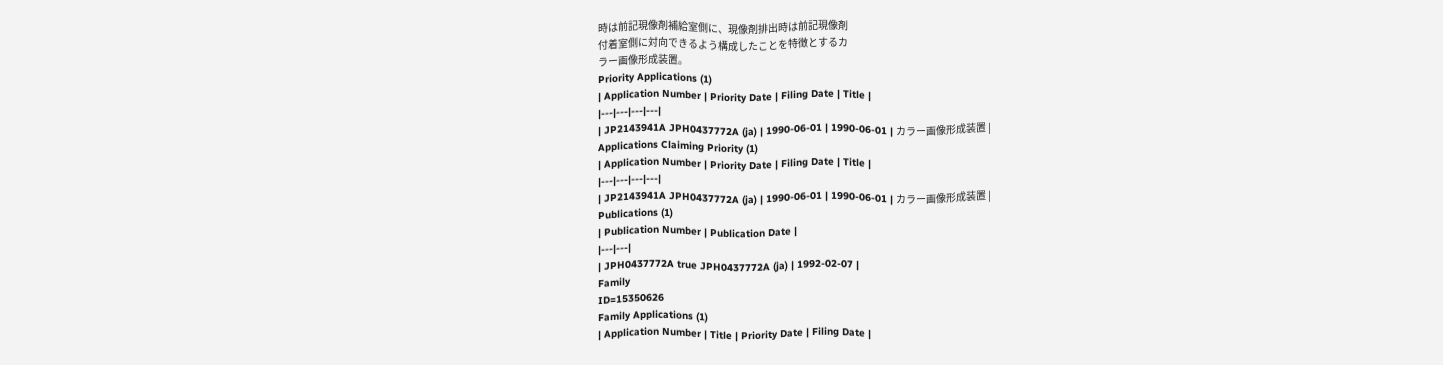時は前記現像剤補給室側に、現像剤排出時は前記現像剤
付着室側に対向できるよう構成したことを特徴とするカ
ラー画像形成装置。
Priority Applications (1)
| Application Number | Priority Date | Filing Date | Title |
|---|---|---|---|
| JP2143941A JPH0437772A (ja) | 1990-06-01 | 1990-06-01 | カラー画像形成装置 |
Applications Claiming Priority (1)
| Application Number | Priority Date | Filing Date | Title |
|---|---|---|---|
| JP2143941A JPH0437772A (ja) | 1990-06-01 | 1990-06-01 | カラー画像形成装置 |
Publications (1)
| Publication Number | Publication Date |
|---|---|
| JPH0437772A true JPH0437772A (ja) | 1992-02-07 |
Family
ID=15350626
Family Applications (1)
| Application Number | Title | Priority Date | Filing Date |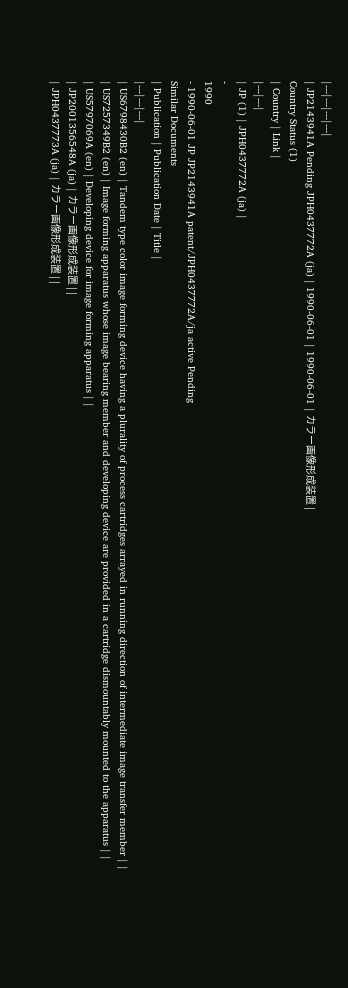|---|---|---|---|
| JP2143941A Pending JPH0437772A (ja) | 1990-06-01 | 1990-06-01 | カラー画像形成装置 |
Country Status (1)
| Country | Link |
|---|---|
| JP (1) | JPH0437772A (ja) |
-
1990
- 1990-06-01 JP JP2143941A patent/JPH0437772A/ja active Pending
Similar Documents
| Publication | Publication Date | Title |
|---|---|---|
| US6798430B2 (en) | Tandem type color image forming device having a plurality of process cartridges arrayed in running direction of intermediate image transfer member | |
| US7257349B2 (en) | Image forming apparatus whose image bearing member and developing device are provided in a cartridge dismountably mounted to the apparatus | |
| US5797069A (en) | Developing device for image forming apparatus | |
| JP2001356548A (ja) | カラー画像形成装置 | |
| JPH0437773A (ja) | カラー画像形成装置 | |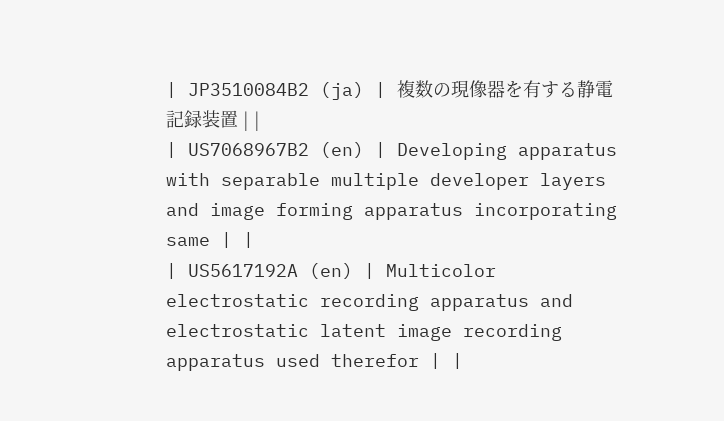| JP3510084B2 (ja) | 複数の現像器を有する静電記録装置 | |
| US7068967B2 (en) | Developing apparatus with separable multiple developer layers and image forming apparatus incorporating same | |
| US5617192A (en) | Multicolor electrostatic recording apparatus and electrostatic latent image recording apparatus used therefor | |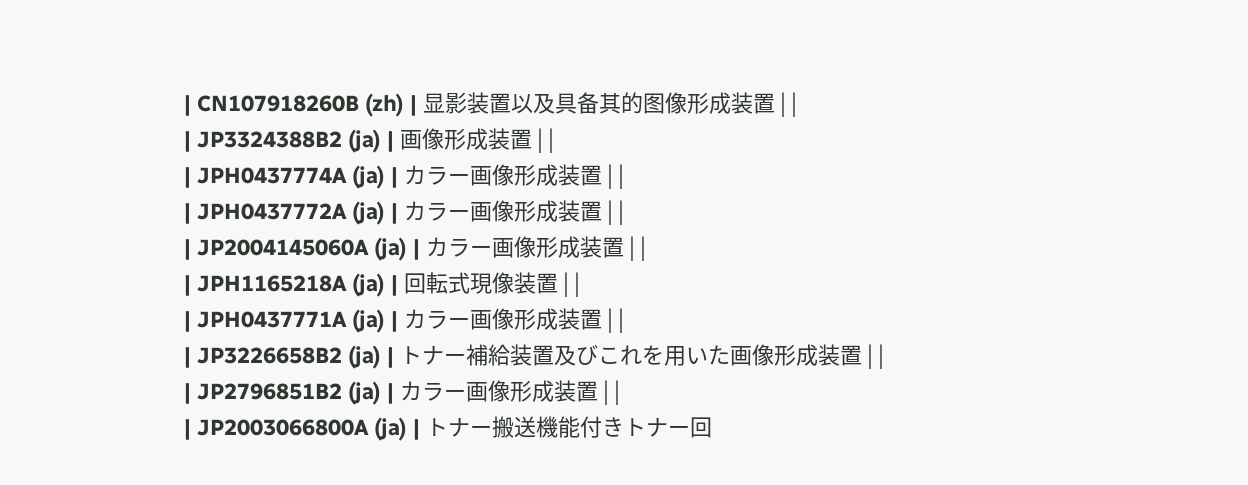| CN107918260B (zh) | 显影装置以及具备其的图像形成装置 | |
| JP3324388B2 (ja) | 画像形成装置 | |
| JPH0437774A (ja) | カラー画像形成装置 | |
| JPH0437772A (ja) | カラー画像形成装置 | |
| JP2004145060A (ja) | カラー画像形成装置 | |
| JPH1165218A (ja) | 回転式現像装置 | |
| JPH0437771A (ja) | カラー画像形成装置 | |
| JP3226658B2 (ja) | トナー補給装置及びこれを用いた画像形成装置 | |
| JP2796851B2 (ja) | カラー画像形成装置 | |
| JP2003066800A (ja) | トナー搬送機能付きトナー回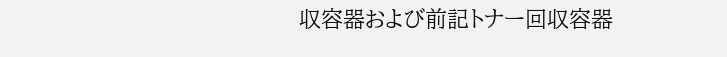収容器および前記トナー回収容器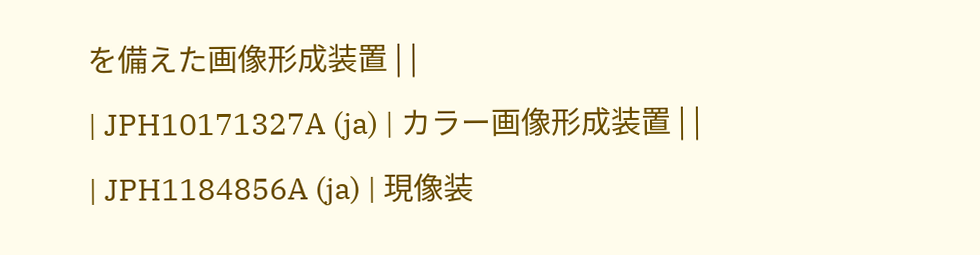を備えた画像形成装置 | |
| JPH10171327A (ja) | カラー画像形成装置 | |
| JPH1184856A (ja) | 現像装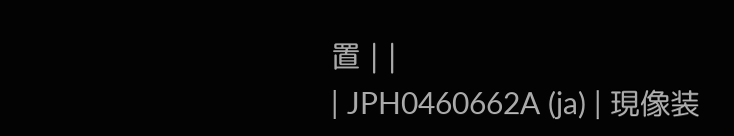置 | |
| JPH0460662A (ja) | 現像装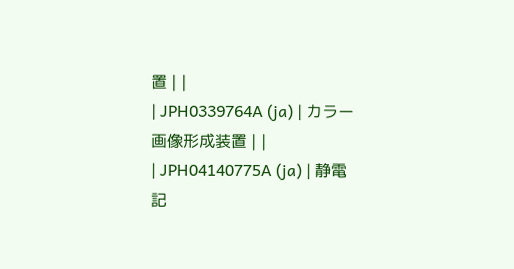置 | |
| JPH0339764A (ja) | カラー画像形成装置 | |
| JPH04140775A (ja) | 静電記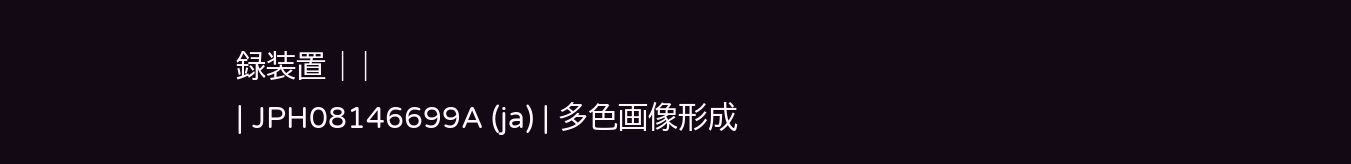録装置 | |
| JPH08146699A (ja) | 多色画像形成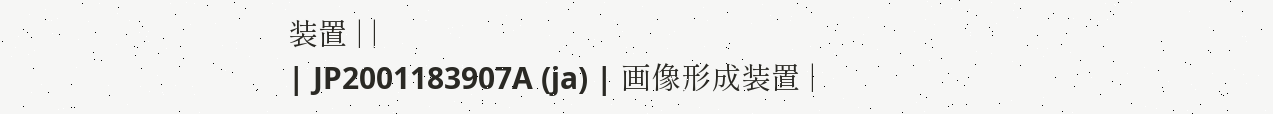装置 | |
| JP2001183907A (ja) | 画像形成装置 |